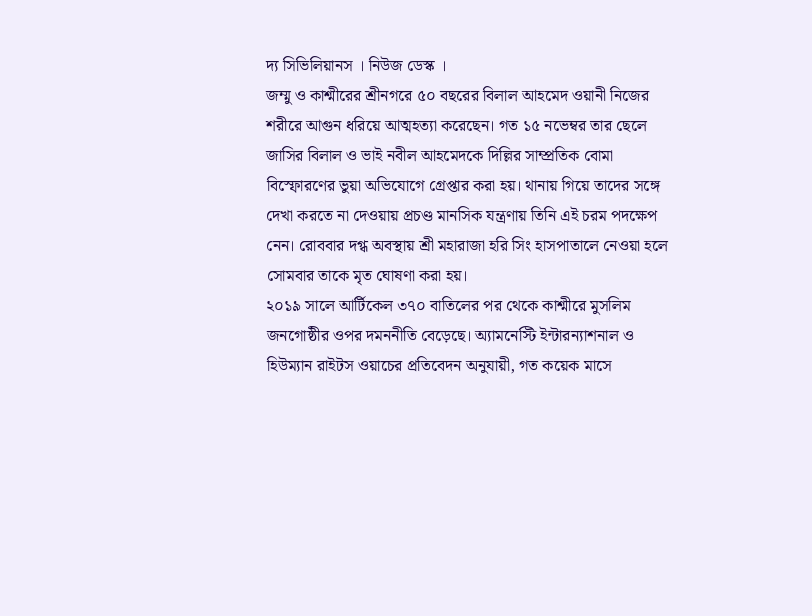দ্য সিভিলিয়ানস । নিউজ ডেস্ক ।
জম্মু ও কাশ্মীরের শ্রীনগরে ৫০ বছরের বিলাল আহমেদ ওয়ানী নিজের শরীরে আগুন ধরিয়ে আত্মহত্যা করেছেন। গত ১৫ নভেম্বর তার ছেলে জাসির বিলাল ও ভাই নবীল আহমেদকে দিল্লির সাম্প্রতিক বোমা বিস্ফোরণের ভুয়া অভিযোগে গ্রেপ্তার করা হয়। থানায় গিয়ে তাদের সঙ্গে দেখা করতে না দেওয়ায় প্রচণ্ড মানসিক যন্ত্রণায় তিনি এই চরম পদক্ষেপ নেন। রোববার দগ্ধ অবস্থায় শ্রী মহারাজা হরি সিং হাসপাতালে নেওয়া হলে সোমবার তাকে মৃত ঘোষণা করা হয়।
২০১৯ সালে আর্টিকেল ৩৭০ বাতিলের পর থেকে কাশ্মীরে মুসলিম জনগোষ্ঠীর ওপর দমননীতি বেড়েছে। অ্যামনেস্টি ইন্টারন্যাশনাল ও হিউম্যান রাইটস ওয়াচের প্রতিবেদন অনুযায়ী, গত কয়েক মাসে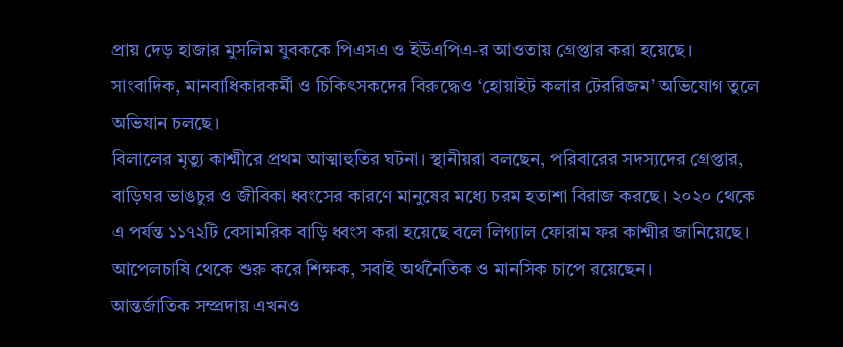প্রায় দেড় হাজার মুসলিম যুবককে পিএসএ ও ইউএপিএ-র আওতায় গ্রেপ্তার করা হয়েছে। সাংবাদিক, মানবাধিকারকর্মী ও চিকিৎসকদের বিরুদ্ধেও ‘হোয়াইট কলার টেররিজম’ অভিযোগ তুলে অভিযান চলছে।
বিলালের মৃত্যু কাশ্মীরে প্রথম আত্মাহুতির ঘটনা। স্থানীয়রা বলছেন, পরিবারের সদস্যদের গ্রেপ্তার, বাড়িঘর ভাঙচুর ও জীবিকা ধ্বংসের কারণে মানুষের মধ্যে চরম হতাশা বিরাজ করছে। ২০২০ থেকে এ পর্যন্ত ১১৭২টি বেসামরিক বাড়ি ধ্বংস করা হয়েছে বলে লিগ্যাল ফোরাম ফর কাশ্মীর জানিয়েছে। আপেলচাষি থেকে শুরু করে শিক্ষক, সবাই অর্থনৈতিক ও মানসিক চাপে রয়েছেন।
আন্তর্জাতিক সম্প্রদায় এখনও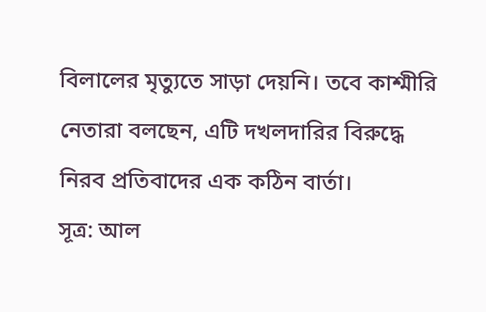বিলালের মৃত্যুতে সাড়া দেয়নি। তবে কাশ্মীরি নেতারা বলছেন, এটি দখলদারির বিরুদ্ধে নিরব প্রতিবাদের এক কঠিন বার্তা।
সূত্র: আল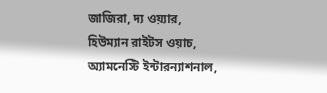জাজিরা, দ্য ওয়্যার, হিউম্যান রাইটস ওয়াচ, অ্যামনেস্টি ইন্টারন্যাশনাল,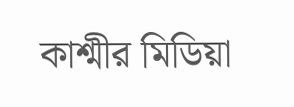কাশ্মীর মিডিয়া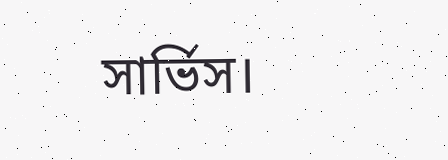সার্ভিস।